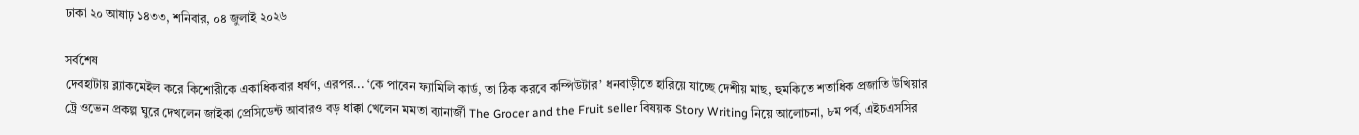ঢাকা ২০ আষাঢ় ১৪৩৩, শনিবার, ০৪ জুলাই ২০২৬

সর্বশেষ
দেবহাটায় ব্ল্যাকমেইল করে কিশোরীকে একাধিকবার ধর্ষণ, এরপর... ‘কে পাবেন ফ্যামিলি কার্ড, তা ঠিক করবে কম্পিউটার’ ধনবাড়ীতে হারিয়ে যাচ্ছে দেশীয় মাছ, হুমকিতে শতাধিক প্রজাতি উখিয়ার ট্রে ওভেন প্রকল্প ঘুরে দেখলেন জাইকা প্রেসিডেন্ট আবারও বড় ধাক্কা খেলেন মমতা ব্যানার্জী The Grocer and the Fruit seller বিষয়ক Story Writing নিয়ে আলোচনা, ৮ম পর্ব, এইচএসসির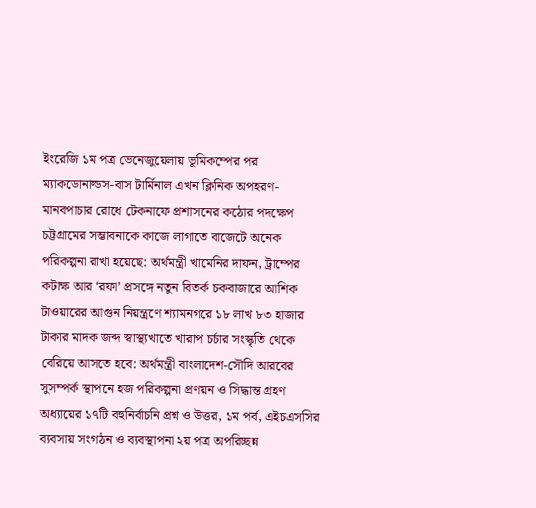ইংরেজি ১ম পত্র ভেনেজুয়েলায় ভূমিকম্পের পর ম্যাকডোনাল্ডস-বাস টার্মিনাল এখন ক্লিনিক অপহরণ-মানবপাচার রোধে টেকনাফে প্রশাসনের কঠোর পদক্ষেপ চট্টগ্রামের সম্ভাবনাকে কাজে লাগাতে বাজেটে অনেক পরিকল্পনা রাখা হয়েছে: অর্থমন্ত্রী খামেনির দাফন, ট্রাম্পের কটাক্ষ আর ‘রফা’ প্রসঙ্গে নতুন বিতর্ক চকবাজারে আশিক টাওয়ারের আগুন নিয়ন্ত্রণে শ্যামনগরে ১৮ লাখ ৮৩ হাজার টাকার মাদক জব্দ স্বাস্থ্যখাতে খারাপ চর্চার সংস্কৃতি থেকে বেরিয়ে আসতে হবে: অর্থমন্ত্রী বাংলাদেশ-সৌদি আরবের সুসম্পর্ক স্থাপনে হজ পরিকল্পনা প্রণয়ন ও সিদ্ধান্ত গ্রহণ অধ্যায়ের ১৭টি বহুনির্বাচনি প্রশ্ন ও উত্তর, ১ম পর্ব, এইচএসসির ব্যবসায় সংগঠন ও ব্যবস্থাপনা ২য় পত্র অপরিচ্ছন্ন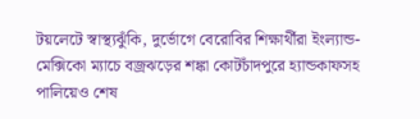টয়লেটে স্বাস্থ্যঝুঁকি, দুর্ভোগে বেরোবির শিক্ষার্থীরা ইংল্যান্ড-মেক্সিকো ম্যাচে বজ্রঝড়ের শঙ্কা কোটচাঁদপুরে হ্যান্ডকাফসহ পালিয়েও শেষ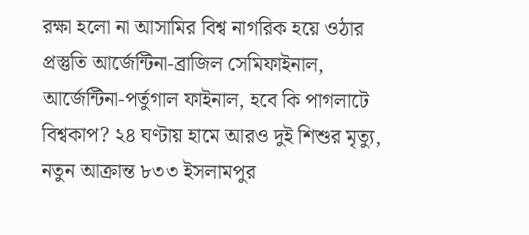রক্ষা হলো না আসামির বিশ্ব নাগরিক হয়ে ওঠার প্রস্তুতি আর্জেন্টিনা-ব্রাজিল সেমিফাইনাল, আর্জেন্টিনা-পর্তুগাল ফাইনাল, হবে কি পাগলাটে বিশ্বকাপ? ২৪ ঘণ্টায় হামে আরও দুই শিশুর মৃত্যু, নতুন আক্রান্ত ৮৩৩ ইসলামপুর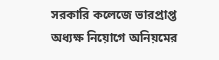সরকারি কলেজে ভারপ্রাপ্ত অধ্যক্ষ নিয়োগে অনিয়মের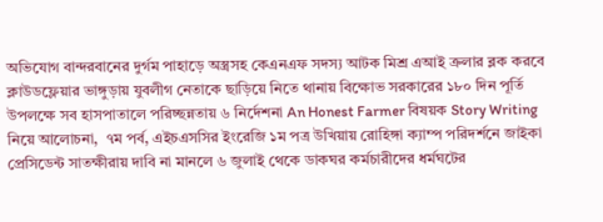অভিযোগ বান্দরবানের দুর্গম পাহাড়ে অস্ত্রসহ কেএনএফ সদস্য আটক মিশ্র এআই ক্রলার ব্লক করবে ক্লাউডফ্লেয়ার ভাঙ্গুড়ায় যুবলীগ নেতাকে ছাড়িয়ে নিতে থানায় বিক্ষোভ সরকারের ১৮০ দিন পূর্তি উপলক্ষে সব হাসপাতালে পরিচ্ছন্নতায় ৬ নির্দেশনা An Honest Farmer বিষয়ক Story Writing নিয়ে আলোচনা,  ৭ম পর্ব, এইচএসসির ইংরেজি ১ম পত্র উখিয়ায় রোহিঙ্গা ক্যাম্প পরিদর্শনে জাইকা প্রেসিডেন্ট সাতক্ষীরায় দাবি না মানলে ৬ জুলাই থেকে ডাকঘর কর্মচারীদের ধর্মঘটের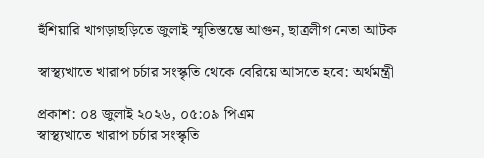হুঁশিয়ারি খাগড়াছড়িতে জুলাই স্মৃতিস্তম্ভে আগুন, ছাত্রলীগ নেতা আটক

স্বাস্থ্যখাতে খারাপ চর্চার সংস্কৃতি থেকে বেরিয়ে আসতে হবে: অর্থমন্ত্রী

প্রকাশ: ০৪ জুলাই ২০২৬, ০৫:০৯ পিএম
স্বাস্থ্যখাতে খারাপ চর্চার সংস্কৃতি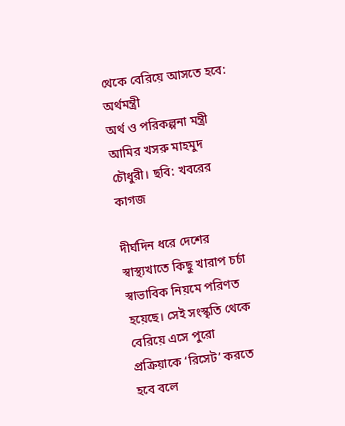থেকে বেরিয়ে আসতে হবে: অর্থমন্ত্রী
অর্থ ও পরিকল্পনা মন্ত্রী আমির খসরু মাহমুদ চৌধুরী। ছবি: খবরের কাগজ

দীর্ঘদিন ধরে দেশের স্বাস্থ্যখাতে কিছু খারাপ চর্চা স্বাভাবিক নিয়মে পরিণত হয়েছে। সেই সংস্কৃতি থেকে বেরিয়ে এসে পুরো প্রক্রিয়াকে ‘রিসেট’ করতে হবে বলে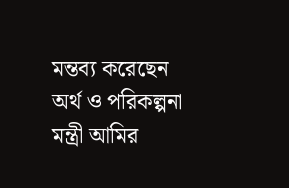মন্তব্য করেছেন অর্থ ও পরিকল্পনা মন্ত্রী আমির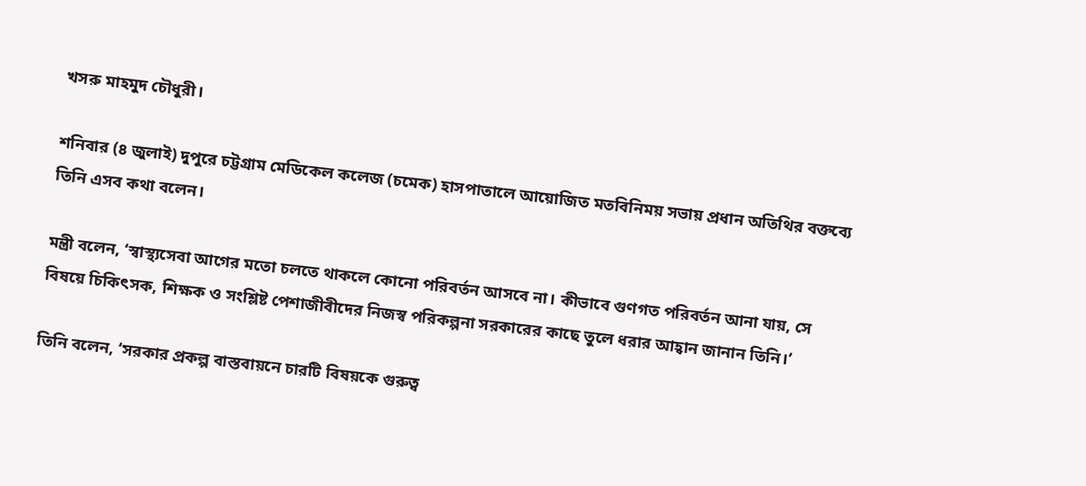খসরু মাহমুদ চৌধুরী।

শনিবার (৪ জুলাই) দুপুরে চট্টগ্রাম মেডিকেল কলেজ (চমেক) হাসপাতালে আয়োজিত মতবিনিময় সভায় প্রধান অতিথির বক্তব্যে তিনি এসব কথা বলেন।

মন্ত্রী বলেন, ‘স্বাস্থ্যসেবা আগের মতো চলতে থাকলে কোনো পরিবর্তন আসবে না। কীভাবে গুণগত পরিবর্তন আনা যায়, সে বিষয়ে চিকিৎসক, শিক্ষক ও সংশ্লিষ্ট পেশাজীবীদের নিজস্ব পরিকল্পনা সরকারের কাছে তুলে ধরার আহ্বান জানান তিনি।’

তিনি বলেন, ‘সরকার প্রকল্প বাস্তবায়নে চারটি বিষয়কে গুরুত্ব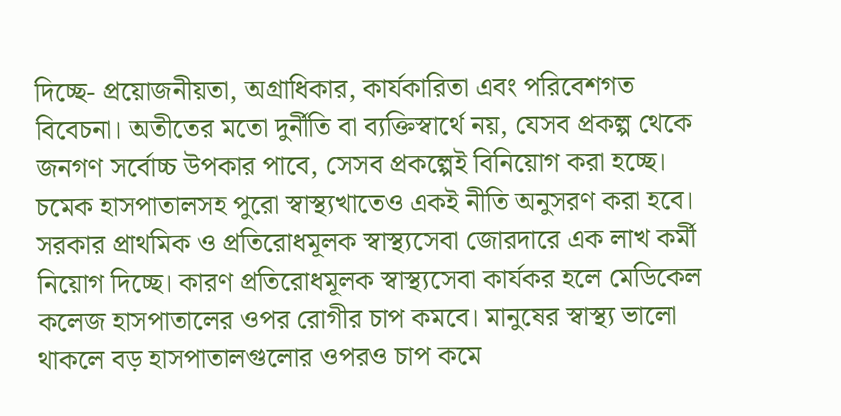দিচ্ছে- প্রয়োজনীয়তা, অগ্রাধিকার, কার্যকারিতা এবং পরিবেশগত বিবেচনা। অতীতের মতো দুর্নীতি বা ব্যক্তিস্বার্থে নয়, যেসব প্রকল্প থেকে জনগণ সর্বোচ্চ উপকার পাবে, সেসব প্রকল্পেই বিনিয়োগ করা হচ্ছে। চমেক হাসপাতালসহ পুরো স্বাস্থ্যখাতেও একই নীতি অনুসরণ করা হবে। সরকার প্রাথমিক ও প্রতিরোধমূলক স্বাস্থ্যসেবা জোরদারে এক লাখ কর্মী নিয়োগ দিচ্ছে। কারণ প্রতিরোধমূলক স্বাস্থ্যসেবা কার্যকর হলে মেডিকেল কলেজ হাসপাতালের ওপর রোগীর চাপ কমবে। মানুষের স্বাস্থ্য ভালো থাকলে বড় হাসপাতালগুলোর ওপরও চাপ কমে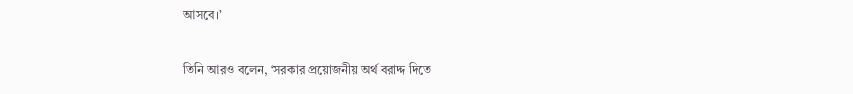আসবে।’

তিনি আরও বলেন, ‘সরকার প্রয়োজনীয় অর্থ বরাদ্দ দিতে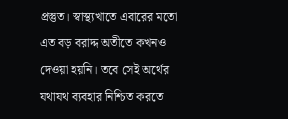প্রস্তুত। স্বাস্থ্যখাতে এবারের মতো এত বড় বরাদ্দ অতীতে কখনও দেওয়া হয়নি। তবে সেই অর্থের যথাযথ ব্যবহার নিশ্চিত করতে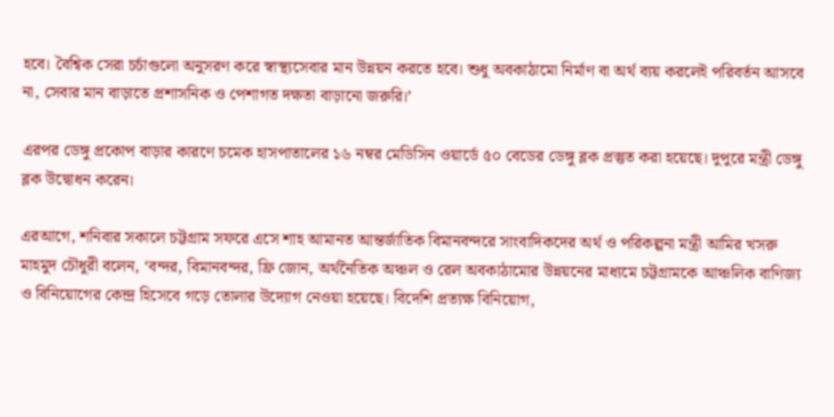হবে। বৈশ্বিক সেরা চর্চাগুলো অনুসরণ করে স্বাস্থ্যসেবার মান উন্নয়ন করতে হবে। শুধু অবকাঠামো নির্মাণ বা অর্থ ব্যয় করলেই পরিবর্তন আসবে না, সেবার মান বাড়াতে প্রশাসনিক ও পেশাগত দক্ষতা বাড়ানো জরুরি।’

এরপর ডেঙ্গু প্রকোপ বাড়ার কারণে চমেক হাসপাতালের ১৬ নম্বর মেডিসিন ওয়ার্ডে ৫০ বেডের ডেঙ্গু ব্লক প্রস্তুত করা হয়েছে। দুপুরে মন্ত্রী ডেঙ্গু ব্লক উদ্বোধন করেন।

এরআগে, শনিবার সকালে চট্টগ্রাম সফরে এসে শাহ আমানত আন্তর্জাতিক বিমানবন্দরে সাংবাদিকদের অর্থ ও পরিকল্পনা মন্ত্রী আমির খসরু মাহমুদ চৌধুরী বলেন, ‘বন্দর, বিমানবন্দর, ফ্রি জোন, অর্থনৈতিক অঞ্চল ও রেল অবকাঠামোর উন্নয়নের মাধ্যমে চট্টগ্রামকে আঞ্চলিক বাণিজ্য ও বিনিয়োগের কেন্দ্র হিসেবে গড়ে তোলার উদ্যোগ নেওয়া হয়েছে। বিদেশি প্রত্যক্ষ বিনিয়োগ,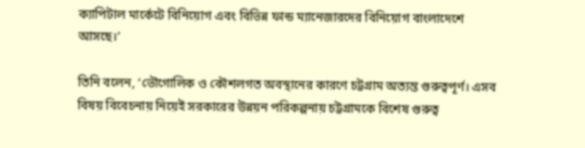ক্যাপিটাল মার্কেটে বিনিয়োগ এবং বিভিন্ন ফান্ড ম্যানেজারদের বিনিয়োগ বাংলাদেশে আসছে।’

তিনি বলেন, ‘ভৌগোলিক ও কৌশলগত অবস্থানের কারণে চট্টগ্রাম অত্যন্ত গুরুত্বপূর্ণ। এসব বিষয় বিবেচনায় নিয়েই সরকারের উন্নয়ন পরিকল্পনায় চট্টগ্রামকে বিশেষ গুরুত্ব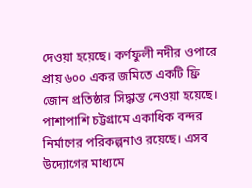দেওয়া হয়েছে। কর্ণফুলী নদীর ওপারে প্রায় ৬০০ একর জমিতে একটি ফ্রি জোন প্রতিষ্ঠার সিদ্ধান্ত নেওয়া হয়েছে। পাশাপাশি চট্টগ্রামে একাধিক বন্দর নির্মাণের পরিকল্পনাও রয়েছে। এসব উদ্যোগের মাধ্যমে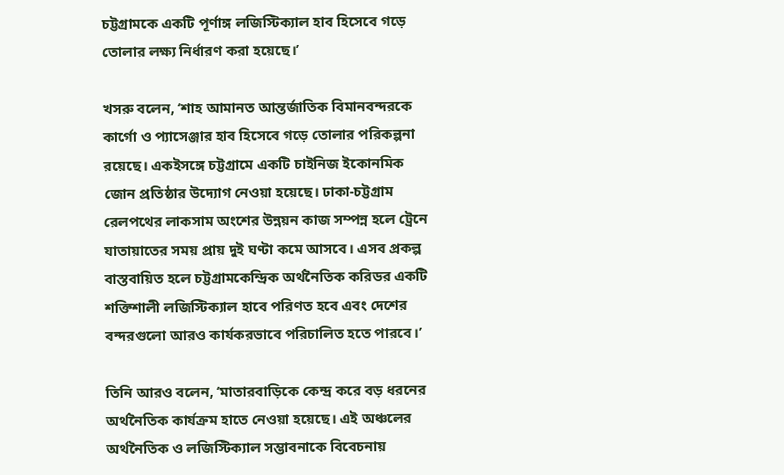চট্টগ্রামকে একটি পূর্ণাঙ্গ লজিস্টিক্যাল হাব হিসেবে গড়ে তোলার লক্ষ্য নির্ধারণ করা হয়েছে।’

খসরু বলেন, ‘শাহ আমানত আন্তর্জাতিক বিমানবন্দরকে কার্গো ও প্যাসেঞ্জার হাব হিসেবে গড়ে তোলার পরিকল্পনা রয়েছে। একইসঙ্গে চট্টগ্রামে একটি চাইনিজ ইকোনমিক জোন প্রতিষ্ঠার উদ্যোগ নেওয়া হয়েছে। ঢাকা-চট্টগ্রাম রেলপথের লাকসাম অংশের উন্নয়ন কাজ সম্পন্ন হলে ট্রেনে যাতায়াতের সময় প্রায় দুই ঘণ্টা কমে আসবে। এসব প্রকল্প বাস্তবায়িত হলে চট্টগ্রামকেন্দ্রিক অর্থনৈতিক করিডর একটি শক্তিশালী লজিস্টিক্যাল হাবে পরিণত হবে এবং দেশের বন্দরগুলো আরও কার্যকরভাবে পরিচালিত হতে পারবে।’

তিনি আরও বলেন, ‘মাতারবাড়িকে কেন্দ্র করে বড় ধরনের অর্থনৈতিক কার্যক্রম হাতে নেওয়া হয়েছে। এই অঞ্চলের অর্থনৈতিক ও লজিস্টিক্যাল সম্ভাবনাকে বিবেচনায়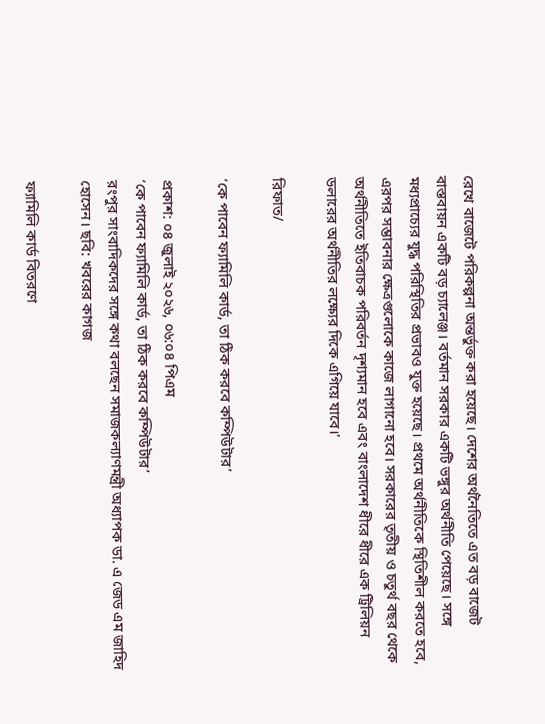রেখে বাজেটে পরিকল্পনা অন্তর্ভুক্ত করা হয়েছে। দেশের অর্থনৈতিতে এত বড় বাজেট বাস্তবায়ন একটি বড় চ্যালেঞ্জ। বর্তমান সরকার একটি ভঙ্গুর অর্থনীতি পেয়েছে। সঙ্গে মধ্যপ্রাচ্যের যুদ্ধ পরিস্থিতির প্রভাবও যুক্ত হয়েছে। প্রথমে অর্থনীতিকে স্থিতিশীল করতে হবে, এরপর সম্ভাবনার ক্ষেত্রগুলোকে কাজে লাগানো হবে। সরকারের তৃতীয় ও চতুর্থ বছর থেকে অর্থনীতিতে ইতিবাচক পরিবর্তন দৃশ্যমান হবে এবং বাংলাদেশ ধীরে ধীরে এক ট্রিলিয়ন ডলারের অর্থনীতির লক্ষ্যের দিকে এগিয়ে যাবে।’

রিফাত/

‘কে পাবেন ফ্যামিলি কার্ড, তা ঠিক করবে কম্পিউটার’

প্রকাশ: ০৪ জুলাই ২০২৬, ০৬:০৪ পিএম
‘কে পাবেন ফ্যামিলি কার্ড, তা ঠিক করবে কম্পিউটার’
রংপুর সাংবাদিকদের সঙ্গে কথা বলছেন সমাজকল্যাণমন্ত্রী অধ্যাপক ডা. এ জেড এম জাহিদ হোসেন। ছবি: খবরের কাগজ

ফ্যামিলি কার্ড বিতরণে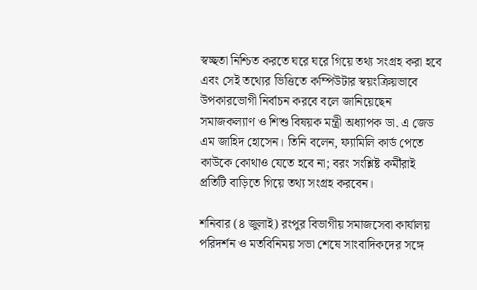স্বচ্ছতা নিশ্চিত করতে ঘরে ঘরে গিয়ে তথ্য সংগ্রহ করা হবে এবং সেই তথ্যের ভিত্তিতে কম্পিউটার স্বয়ংক্রিয়ভাবে উপকারভোগী নির্বাচন করবে বলে জানিয়েছেন সমাজকল্যাণ ও শিশু বিষয়ক মন্ত্রী অধ্যাপক ডা. এ জেড এম জাহিদ হোসেন। তিনি বলেন, ফ্যামিলি কার্ড পেতে কাউকে কোথাও যেতে হবে না; বরং সংশ্লিষ্ট কর্মীরাই প্রতিটি বাড়িতে গিয়ে তথ্য সংগ্রহ করবেন।

শনিবার (৪ জুলাই) রংপুর বিভাগীয় সমাজসেবা কার্যালয় পরিদর্শন ও মতবিনিময় সভা শেষে সাংবাদিকদের সঙ্গে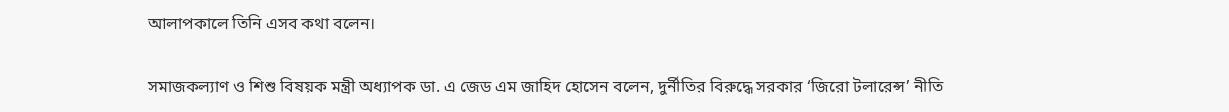আলাপকালে তিনি এসব কথা বলেন।

সমাজকল্যাণ ও শিশু বিষয়ক মন্ত্রী অধ্যাপক ডা. এ জেড এম জাহিদ হোসেন বলেন, দুর্নীতির বিরুদ্ধে সরকার ‘জিরো টলারেন্স’ নীতি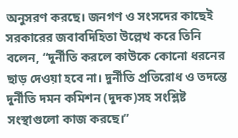অনুসরণ করছে। জনগণ ও সংসদের কাছেই সরকারের জবাবদিহিতা উল্লেখ করে তিনি বলেন, “দুর্নীতি করলে কাউকে কোনো ধরনের ছাড় দেওয়া হবে না। দুর্নীতি প্রতিরোধ ও তদন্তে দুর্নীতি দমন কমিশন (দুদক)সহ সংশ্লিষ্ট সংস্থাগুলো কাজ করছে।”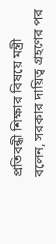প্রতিবন্ধী শিক্ষার বিষয়ে মন্ত্রী বলেন, সরকার দায়িত্ব গ্রহণের পর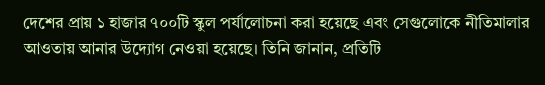দেশের প্রায় ১ হাজার ৭০০টি স্কুল পর্যালোচনা করা হয়েছে এবং সেগুলোকে নীতিমালার আওতায় আনার উদ্যোগ নেওয়া হয়েছে। তিনি জানান, প্রতিটি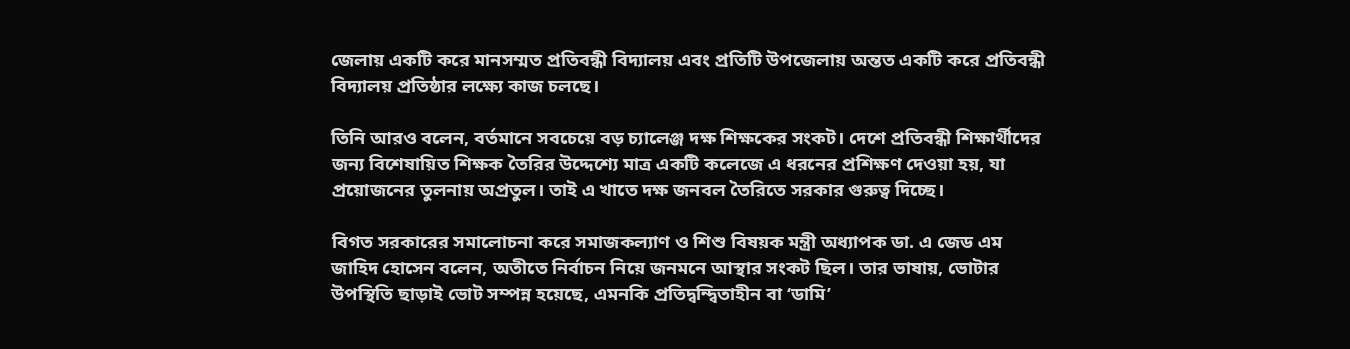জেলায় একটি করে মানসম্মত প্রতিবন্ধী বিদ্যালয় এবং প্রতিটি উপজেলায় অন্তত একটি করে প্রতিবন্ধী বিদ্যালয় প্রতিষ্ঠার লক্ষ্যে কাজ চলছে।

তিনি আরও বলেন, বর্তমানে সবচেয়ে বড় চ্যালেঞ্জ দক্ষ শিক্ষকের সংকট। দেশে প্রতিবন্ধী শিক্ষার্থীদের জন্য বিশেষায়িত শিক্ষক তৈরির উদ্দেশ্যে মাত্র একটি কলেজে এ ধরনের প্রশিক্ষণ দেওয়া হয়, যা প্রয়োজনের তুলনায় অপ্রতুল। তাই এ খাতে দক্ষ জনবল তৈরিতে সরকার গুরুত্ব দিচ্ছে।

বিগত সরকারের সমালোচনা করে সমাজকল্যাণ ও শিশু বিষয়ক মন্ত্রী অধ্যাপক ডা. এ জেড এম জাহিদ হোসেন বলেন, অতীতে নির্বাচন নিয়ে জনমনে আস্থার সংকট ছিল। তার ভাষায়, ভোটার উপস্থিতি ছাড়াই ভোট সম্পন্ন হয়েছে, এমনকি প্রতিদ্বন্দ্বিতাহীন বা ‘ডামি’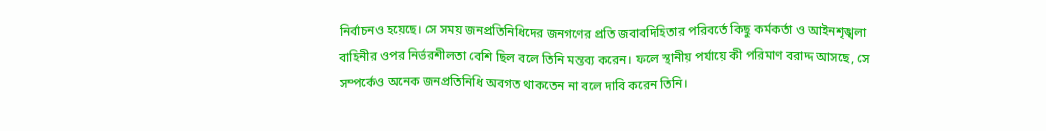নির্বাচনও হয়েছে। সে সময় জনপ্রতিনিধিদের জনগণের প্রতি জবাবদিহিতার পরিবর্তে কিছু কর্মকর্তা ও আইনশৃঙ্খলা বাহিনীর ওপর নির্ভরশীলতা বেশি ছিল বলে তিনি মন্তব্য করেন। ফলে স্থানীয় পর্যায়ে কী পরিমাণ বরাদ্দ আসছে, সে সম্পর্কেও অনেক জনপ্রতিনিধি অবগত থাকতেন না বলে দাবি করেন তিনি।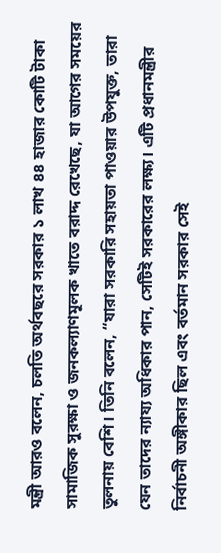মন্ত্রী আরও বলেন, চলতি অর্থবছরে সরকার ১ লাখ ৪৪ হাজার কোটি টাকা সামাজিক সুরক্ষা ও জনকল্যাণমূলক খাতে বরাদ্দ রেখেছে, যা আগের সময়ের তুলনায় বেশি। তিনি বলেন, “যারা সরকারি সহায়তা পাওয়ার উপযুক্ত, তারা যেন তাদের ন্যায্য অধিকার পান, সেটিই সরকারের লক্ষ্য। এটি প্রধানমন্ত্রীর নির্বাচনী অঙ্গীকার ছিল এবং বর্তমান সরকার সেই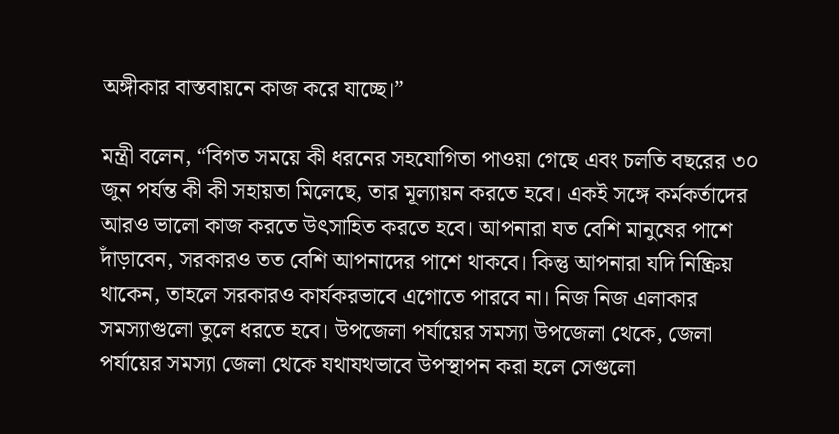অঙ্গীকার বাস্তবায়নে কাজ করে যাচ্ছে।”

মন্ত্রী বলেন, “বিগত সময়ে কী ধরনের সহযোগিতা পাওয়া গেছে এবং চলতি বছরের ৩০ জুন পর্যন্ত কী কী সহায়তা মিলেছে, তার মূল্যায়ন করতে হবে। একই সঙ্গে কর্মকর্তাদের আরও ভালো কাজ করতে উৎসাহিত করতে হবে। আপনারা যত বেশি মানুষের পাশে দাঁড়াবেন, সরকারও তত বেশি আপনাদের পাশে থাকবে। কিন্তু আপনারা যদি নিষ্ক্রিয় থাকেন, তাহলে সরকারও কার্যকরভাবে এগোতে পারবে না। নিজ নিজ এলাকার সমস্যাগুলো তুলে ধরতে হবে। উপজেলা পর্যায়ের সমস্যা উপজেলা থেকে, জেলা পর্যায়ের সমস্যা জেলা থেকে যথাযথভাবে উপস্থাপন করা হলে সেগুলো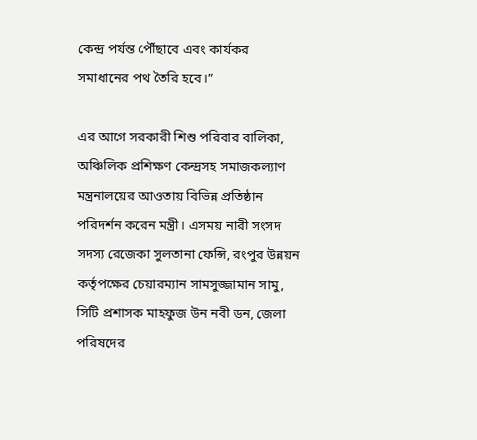কেন্দ্র পর্যন্ত পৌঁছাবে এবং কার্যকর সমাধানের পথ তৈরি হবে।”

এর আগে সরকারী শিশু পরিবার বালিকা, অঞ্চিলিক প্রশিক্ষণ কেন্দ্রসহ সমাজকল্যাণ মন্ত্রনালয়ের আওতায় বিভিন্ন প্রতিষ্ঠান পরিদর্শন করেন মন্ত্রী। এসময় নারী সংসদ সদস্য রেজেকা সুলতানা ফেন্সি, রংপুর উন্নয়ন কর্তৃপক্ষের চেয়ারম্যান সামসুজ্জামান সামু, সিটি প্রশাসক মাহফুজ উন নবী ডন, জেলা পরিষদের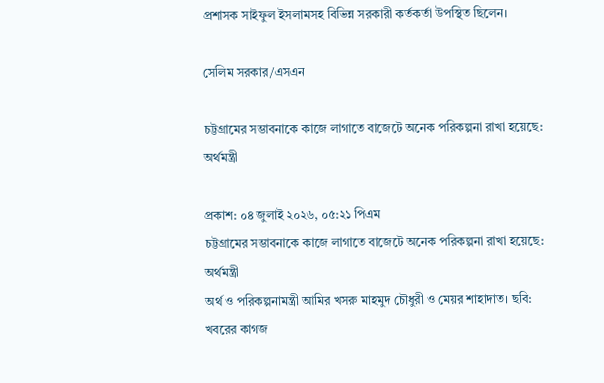প্রশাসক সাইফুল ইসলামসহ বিভিন্ন সরকারী কর্তকর্তা উপস্থিত ছিলেন।

সেলিম সরকার/এসএন

চট্টগ্রামের সম্ভাবনাকে কাজে লাগাতে বাজেটে অনেক পরিকল্পনা রাখা হয়েছে: অর্থমন্ত্রী

প্রকাশ: ০৪ জুলাই ২০২৬, ০৫:২১ পিএম
চট্টগ্রামের সম্ভাবনাকে কাজে লাগাতে বাজেটে অনেক পরিকল্পনা রাখা হয়েছে: অর্থমন্ত্রী
অর্থ ও পরিকল্পনামন্ত্রী আমির খসরু মাহমুদ চৌধুরী ও মেয়র শাহাদাত। ছবি: খবরের কাগজ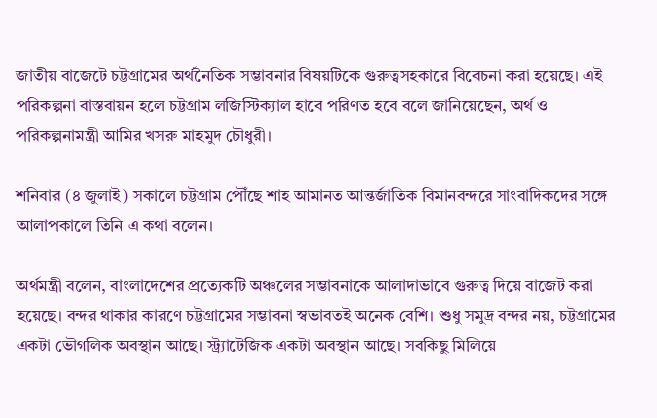জাতীয় বাজেটে চট্টগ্রামের অর্থনৈতিক সম্ভাবনার বিষয়টিকে গুরুত্বসহকারে বিবেচনা করা হয়েছে। এই পরিকল্পনা বাস্তবায়ন হলে চট্টগ্রাম লজিস্টিক্যাল হাবে পরিণত হবে বলে জানিয়েছেন, অর্থ ও পরিকল্পনামন্ত্রী আমির খসরু মাহমুদ চৌধুরী।

শনিবার (৪ জুলাই) সকালে চট্টগ্রাম পৌঁছে শাহ আমানত আন্তর্জাতিক বিমানবন্দরে সাংবাদিকদের সঙ্গে আলাপকালে তিনি এ কথা বলেন।

অর্থমন্ত্রী বলেন, বাংলাদেশের প্রত্যেকটি অঞ্চলের সম্ভাবনাকে আলাদাভাবে গুরুত্ব দিয়ে বাজেট করা হয়েছে। বন্দর থাকার কারণে চট্টগ্রামের সম্ভাবনা স্বভাবতই অনেক বেশি। শুধু সমুদ্র বন্দর নয়, চট্টগ্রামের একটা ভৌগলিক অবস্থান আছে। স্ট্র্যাটেজিক একটা অবস্থান আছে। সবকিছু মিলিয়ে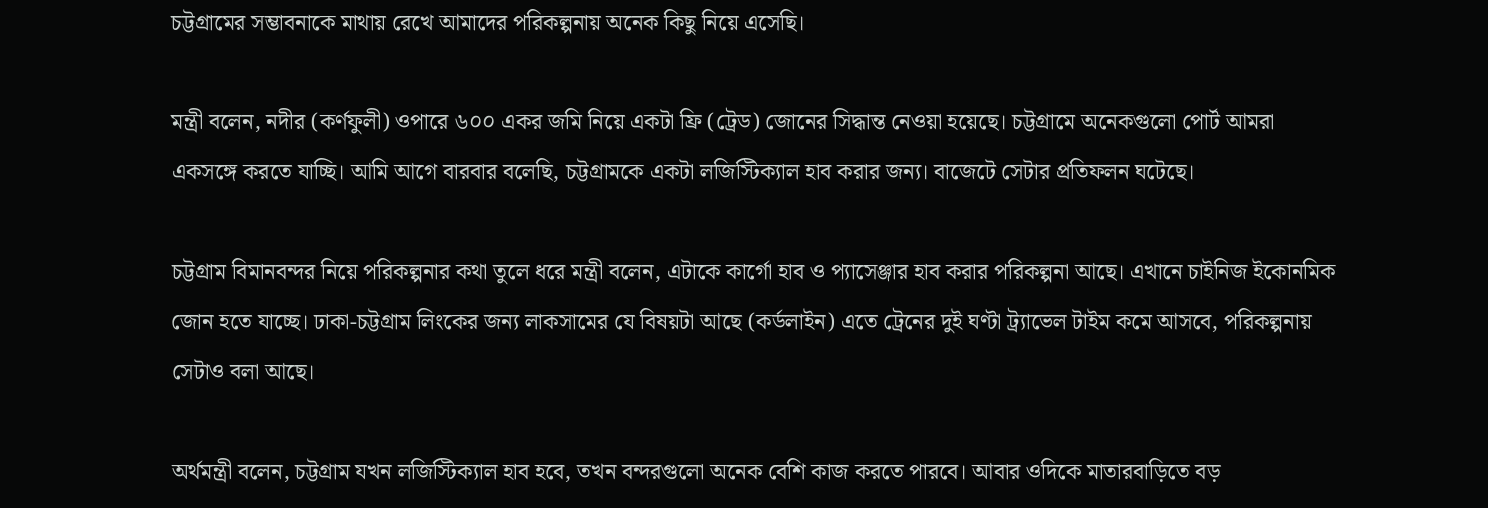চট্টগ্রামের সম্ভাবনাকে মাথায় রেখে আমাদের পরিকল্পনায় অনেক কিছু নিয়ে এসেছি।

মন্ত্রী বলেন, নদীর (কর্ণফুলী) ওপারে ৬০০ একর জমি নিয়ে একটা ফ্রি (ট্রেড) জোনের সিদ্ধান্ত নেওয়া হয়েছে। চট্টগ্রামে অনেকগুলো পোর্ট আমরা
একসঙ্গে করতে যাচ্ছি। আমি আগে বারবার বলেছি, চট্টগ্রামকে একটা লজিস্টিক্যাল হাব করার জন্য। বাজেটে সেটার প্রতিফলন ঘটেছে।

চট্টগ্রাম বিমানবন্দর নিয়ে পরিকল্পনার কথা তুলে ধরে মন্ত্রী বলেন, এটাকে কার্গো হাব ও প্যাসেঞ্জার হাব করার পরিকল্পনা আছে। এখানে চাইনিজ ইকোনমিক জোন হতে যাচ্ছে। ঢাকা-চট্টগ্রাম লিংকের জন্য লাকসামের যে বিষয়টা আছে (কর্ডলাইন) এতে ট্রেনের দুই ঘণ্টা ট্র্যাভেল টাইম কমে আসবে, পরিকল্পনায় সেটাও বলা আছে।

অর্থমন্ত্রী বলেন, চট্টগ্রাম যখন লজিস্টিক্যাল হাব হবে, তখন বন্দরগুলো অনেক বেশি কাজ করতে পারবে। আবার ওদিকে মাতারবাড়িতে বড়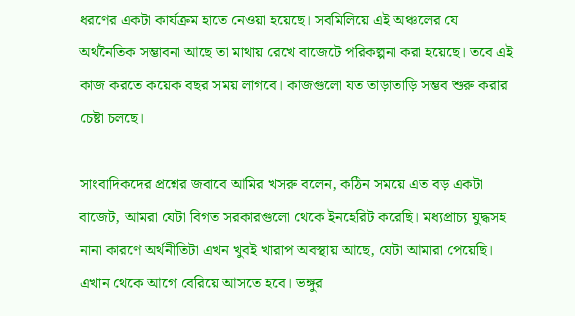ধরণের একটা কার্যক্রম হাতে নেওয়া হয়েছে। সবমিলিয়ে এই অঞ্চলের যে অর্থনৈতিক সম্ভাবনা আছে তা মাথায় রেখে বাজেটে পরিকল্পনা করা হয়েছে। তবে এই কাজ করতে কয়েক বছর সময় লাগবে। কাজগুলো যত তাড়াতাড়ি সম্ভব শুরু করার চেষ্টা চলছে।

সাংবাদিকদের প্রশ্নের জবাবে আমির খসরু বলেন, কঠিন সময়ে এত বড় একটা বাজেট, আমরা যেটা বিগত সরকারগুলো থেকে ইনহেরিট করেছি। মধ্যপ্রাচ্য যুদ্ধসহ নানা কারণে অর্থনীতিটা এখন খুবই খারাপ অবস্থায় আছে, যেটা আমারা পেয়েছি। এখান থেকে আগে বেরিয়ে আসতে হবে। ভঙ্গুর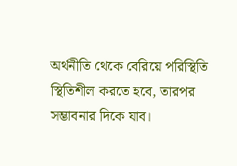অর্থনীতি থেকে বেরিয়ে পরিস্থিতি স্থিতিশীল করতে হবে, তারপর সম্ভাবনার দিকে যাব।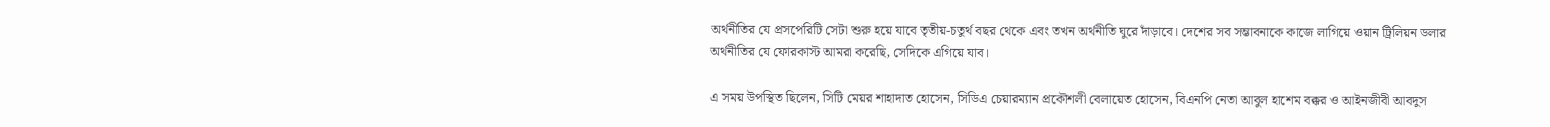অর্থনীতির যে প্রসপেরিটি সেটা শুরু হয়ে যাবে তৃতীয়-চতুর্থ বছর থেকে এবং তখন অর্থনীতি ঘুরে দাঁড়াবে। দেশের সব সম্ভাবনাকে কাজে লাগিয়ে ওয়ান ট্রিলিয়ন ডলার অর্থনীতির যে ফোরকাস্ট আমরা করেছি, সেদিকে এগিয়ে যাব।

এ সময় উপস্থিত ছিলেন, সিটি মেয়র শাহাদাত হোসেন, সিডিএ চেয়ারম্যান প্রকৌশলী বেলায়েত হোসেন, বিএনপি নেতা আবুল হাশেম বক্কর ও আইনজীবী আবদুস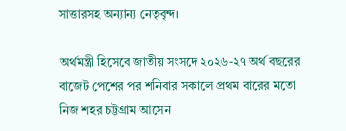সাত্তারসহ অন্যান্য নেতৃবৃন্দ।

অর্থমন্ত্রী হিসেবে জাতীয় সংসদে ২০২৬-২৭ অর্থ বছরের বাজেট পেশের পর শনিবার সকালে প্রথম বারের মতো নিজ শহর চট্টগ্রাম আসেন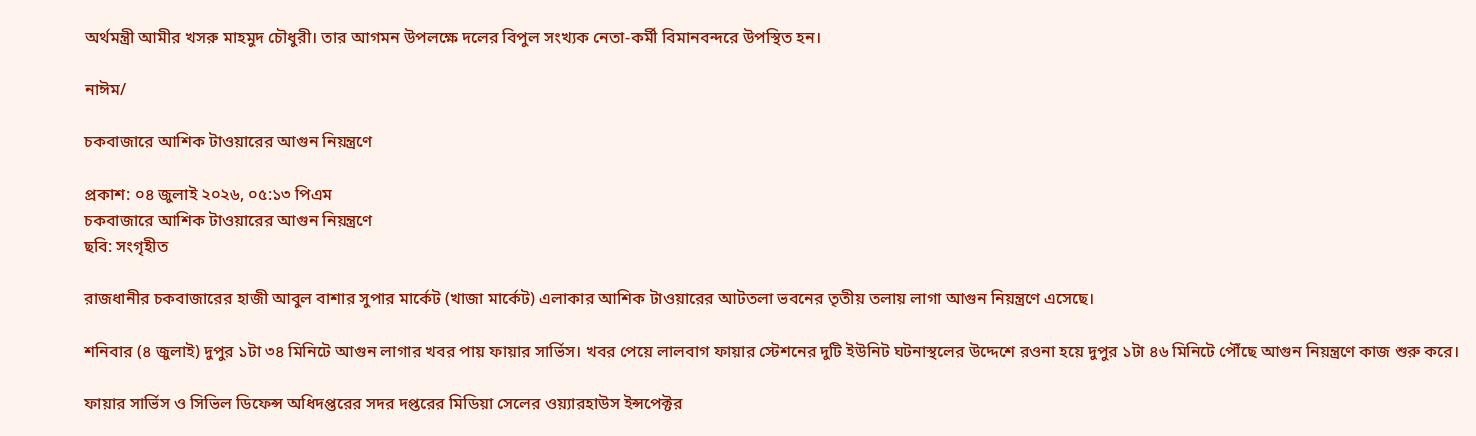অর্থমন্ত্রী আমীর খসরু মাহমুদ চৌধুরী। তার আগমন উপলক্ষে দলের বিপুল সংখ্যক নেতা-কর্মী বিমানবন্দরে উপস্থিত হন।

নাঈম/

চকবাজারে আশিক টাওয়ারের আগুন নিয়ন্ত্রণে

প্রকাশ: ০৪ জুলাই ২০২৬, ০৫:১৩ পিএম
চকবাজারে আশিক টাওয়ারের আগুন নিয়ন্ত্রণে
ছবি: সংগৃহীত

রাজধানীর চকবাজারের হাজী আবুল বাশার সুপার মার্কেট (খাজা মার্কেট) এলাকার আশিক টাওয়ারের আটতলা ভবনের তৃতীয় তলায় লাগা আগুন নিয়ন্ত্রণে এসেছে।

শনিবার (৪ জুলাই) দুপুর ১টা ৩৪ মিনিটে আগুন লাগার খবর পায় ফায়ার সার্ভিস। খবর পেয়ে লালবাগ ফায়ার স্টেশনের দুটি ইউনিট ঘটনাস্থলের উদ্দেশে রওনা হয়ে দুপুর ১টা ৪৬ মিনিটে পৌঁছে আগুন নিয়ন্ত্রণে কাজ শুরু করে।

ফায়ার সার্ভিস ও সিভিল ডিফেন্স অধিদপ্তরের সদর দপ্তরের মিডিয়া সেলের ওয়্যারহাউস ইন্সপেক্টর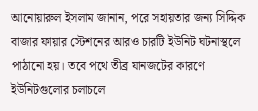আনোয়ারুল ইসলাম জানান, পরে সহায়তার জন্য সিদ্দিক বাজার ফায়ার স্টেশনের আরও চারটি ইউনিট ঘটনাস্থলে পাঠানো হয়। তবে পথে তীব্র যানজটের কারণে ইউনিটগুলোর চলাচলে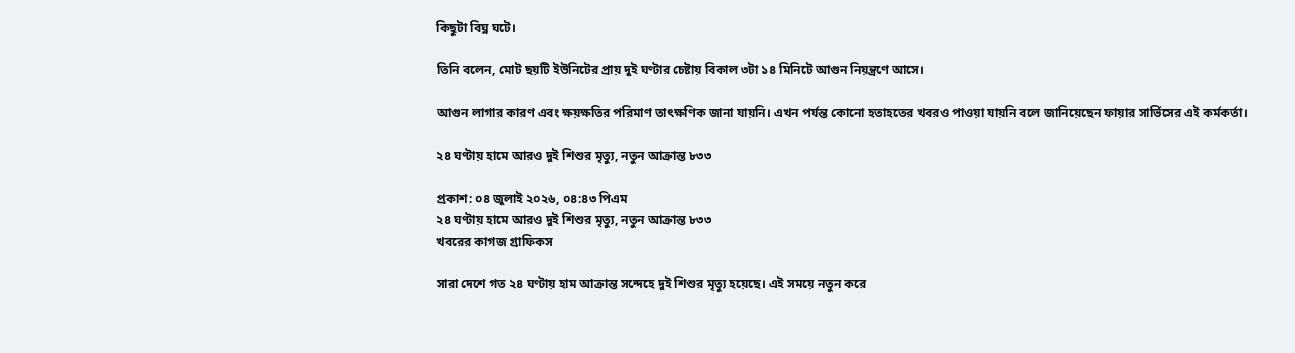কিছুটা বিঘ্ন ঘটে।

তিনি বলেন, মোট ছয়টি ইউনিটের প্রায় দুই ঘণ্টার চেষ্টায় বিকাল ৩টা ১৪ মিনিটে আগুন নিয়ন্ত্রণে আসে।

আগুন লাগার কারণ এবং ক্ষয়ক্ষতির পরিমাণ তাৎক্ষণিক জানা যায়নি। এখন পর্যন্ত কোনো হতাহতের খবরও পাওয়া যায়নি বলে জানিয়েছেন ফায়ার সার্ভিসের এই কর্মকর্তা।

২৪ ঘণ্টায় হামে আরও দুই শিশুর মৃত্যু, নতুন আক্রান্ত ৮৩৩

প্রকাশ: ০৪ জুলাই ২০২৬, ০৪:৪৩ পিএম
২৪ ঘণ্টায় হামে আরও দুই শিশুর মৃত্যু, নতুন আক্রান্ত ৮৩৩
খবরের কাগজ গ্রাফিকস

সারা দেশে গত ২৪ ঘণ্টায় হাম আক্রান্ত সন্দেহে দুই শিশুর মৃত্যু হয়েছে। এই সময়ে নতুন করে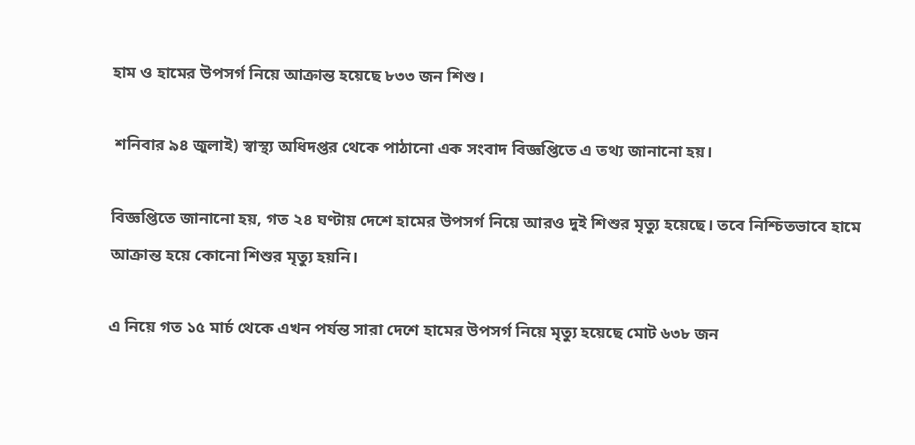হাম ও হামের উপসর্গ নিয়ে আক্রান্ত হয়েছে ৮৩৩ জন শিশু।

 শনিবার ৯৪ জুলাই) স্বাস্থ্য অধিদপ্তর থেকে পাঠানো এক সংবাদ বিজ্ঞপ্তিতে এ তথ্য জানানো হয়।

বিজ্ঞপ্তিতে জানানো হয়, গত ২৪ ঘণ্টায় দেশে হামের উপসর্গ নিয়ে আরও দুই শিশুর মৃত্যু হয়েছে। তবে নিশ্চিতভাবে হামে আক্রান্ত হয়ে কোনো শিশুর মৃত্যু হয়নি।

এ নিয়ে গত ১৫ মার্চ থেকে এখন পর্যন্ত সারা দেশে হামের উপসর্গ নিয়ে মৃত্যু হয়েছে মোট ৬৩৮ জন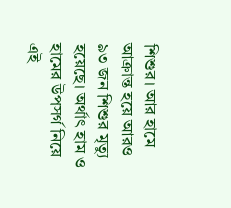শিশুর। আর হামে আক্রান্ত হয়ে আরও ৯৩ জন শিশুর মৃত্যু হয়েছে। অর্থাৎ হাম ও হামের উপসর্গ নিয়ে এই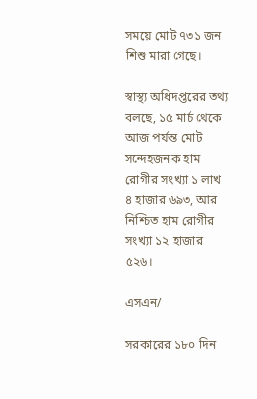সময়ে মোট ৭৩১ জন শিশু মারা গেছে।

স্বাস্থ্য অধিদপ্তরের তথ্য বলছে, ১৫ মার্চ থেকে আজ পর্যন্ত মোট সন্দেহজনক হাম রোগীর সংখ্যা ১ লাখ ৪ হাজার ৬৯৩, আর নিশ্চিত হাম রোগীর সংখ্যা ১২ হাজার ৫২৬।

এসএন/

সরকারের ১৮০ দিন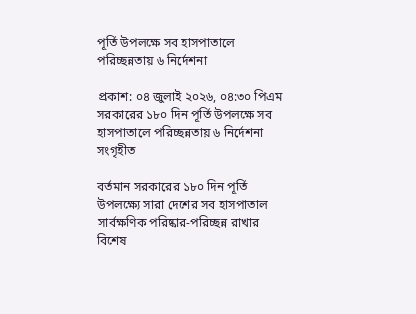পূর্তি উপলক্ষে সব হাসপাতালে পরিচ্ছন্নতায় ৬ নির্দেশনা

প্রকাশ: ০৪ জুলাই ২০২৬, ০৪:৩০ পিএম
সরকারের ১৮০ দিন পূর্তি উপলক্ষে সব হাসপাতালে পরিচ্ছন্নতায় ৬ নির্দেশনা
সংগৃহীত

বর্তমান সরকারের ১৮০ দিন পূর্তি উপলক্ষ্যে সারা দেশের সব হাসপাতাল সার্বক্ষণিক পরিষ্কার-পরিচ্ছন্ন রাখার বিশেষ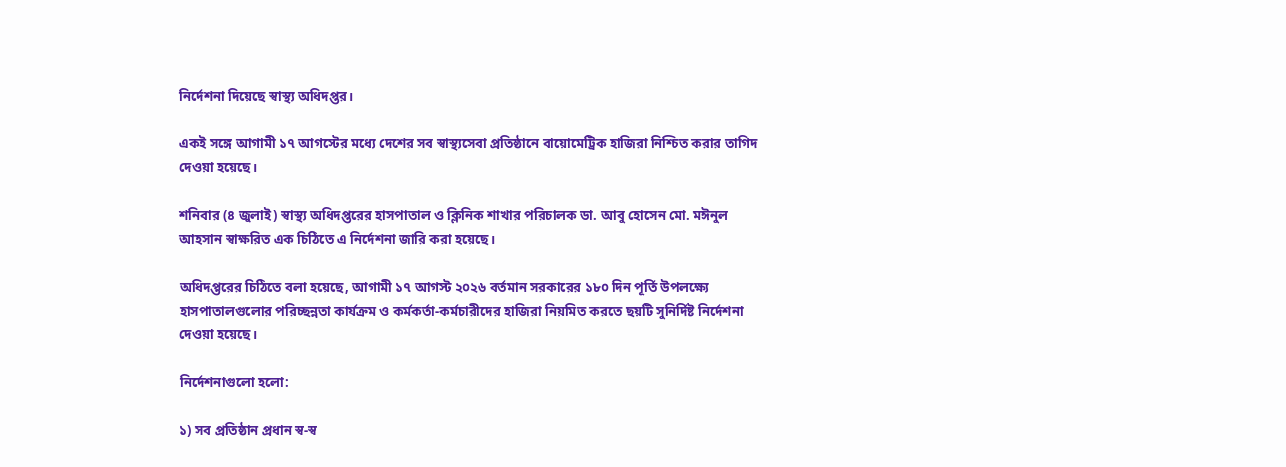নির্দেশনা দিয়েছে স্বাস্থ্য অধিদপ্তর।

একই সঙ্গে আগামী ১৭ আগস্টের মধ্যে দেশের সব স্বাস্থ্যসেবা প্রতিষ্ঠানে বায়োমেট্রিক হাজিরা নিশ্চিত করার তাগিদ দেওয়া হয়েছে।

শনিবার (৪ জুলাই) স্বাস্থ্য অধিদপ্তরের হাসপাতাল ও ক্লিনিক শাখার পরিচালক ডা. আবু হোসেন মো. মঈনুল আহসান স্বাক্ষরিত এক চিঠিতে এ নির্দেশনা জারি করা হয়েছে।

অধিদপ্তরের চিঠিতে বলা হয়েছে, আগামী ১৭ আগস্ট ২০২৬ বর্তমান সরকারের ১৮০ দিন পূর্তি উপলক্ষ্যে হাসপাতালগুলোর পরিচ্ছন্নতা কার্যক্রম ও কর্মকর্তা-কর্মচারীদের হাজিরা নিয়মিত করতে ছয়টি সুনির্দিষ্ট নির্দেশনা দেওয়া হয়েছে।

নির্দেশনাগুলো হলো:

১) সব প্রতিষ্ঠান প্রধান স্ব-স্ব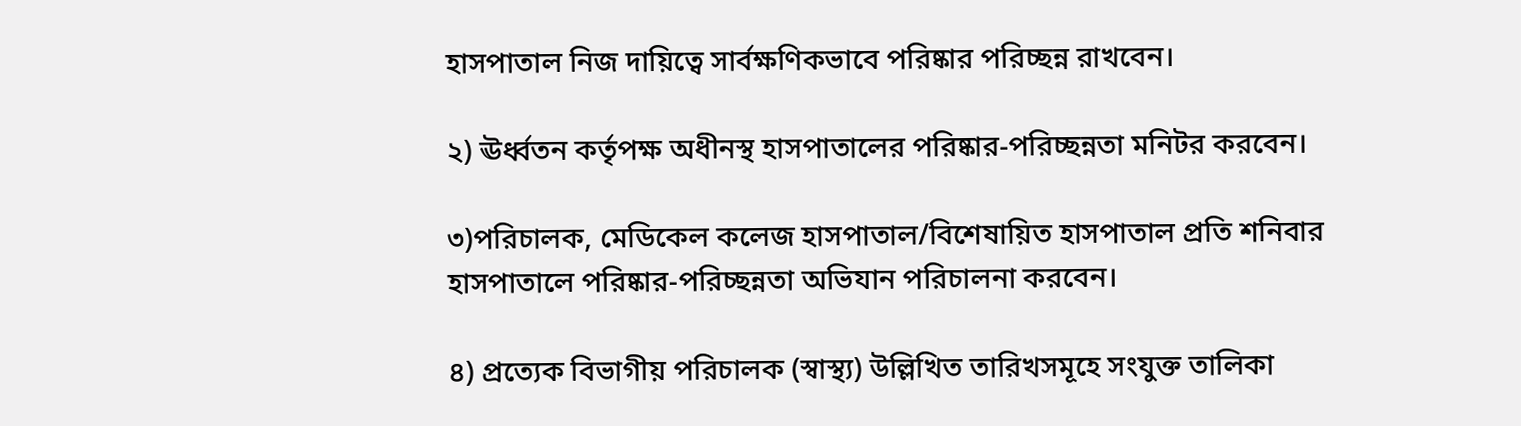হাসপাতাল নিজ দায়িত্বে সার্বক্ষণিকভাবে পরিষ্কার পরিচ্ছন্ন রাখবেন।

২) ঊর্ধ্বতন কর্তৃপক্ষ অধীনস্থ হাসপাতালের পরিষ্কার-পরিচ্ছন্নতা মনিটর করবেন।

৩)পরিচালক, মেডিকেল কলেজ হাসপাতাল/বিশেষায়িত হাসপাতাল প্রতি শনিবার হাসপাতালে পরিষ্কার-পরিচ্ছন্নতা অভিযান পরিচালনা করবেন।

৪) প্রত্যেক বিভাগীয় পরিচালক (স্বাস্থ্য) উল্লিখিত তারিখসমূহে সংযুক্ত তালিকা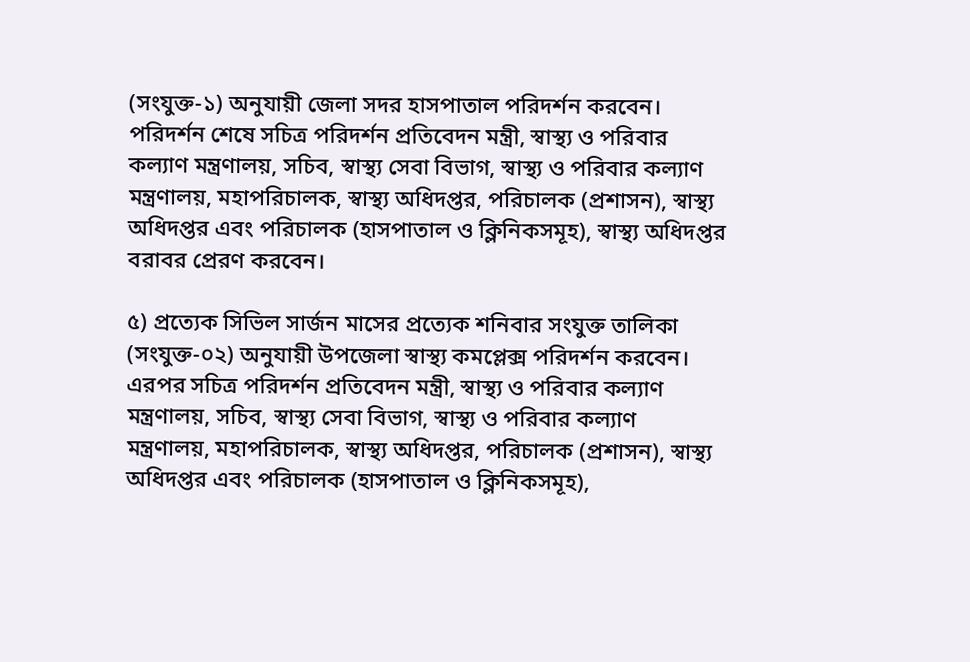(সংযুক্ত-১) অনুযায়ী জেলা সদর হাসপাতাল পরিদর্শন করবেন। পরিদর্শন শেষে সচিত্র পরিদর্শন প্রতিবেদন মন্ত্রী, স্বাস্থ্য ও পরিবার কল্যাণ মন্ত্রণালয়, সচিব, স্বাস্থ্য সেবা বিভাগ, স্বাস্থ্য ও পরিবার কল্যাণ মন্ত্রণালয়, মহাপরিচালক, স্বাস্থ্য অধিদপ্তর, পরিচালক (প্রশাসন), স্বাস্থ্য অধিদপ্তর এবং পরিচালক (হাসপাতাল ও ক্লিনিকসমূহ), স্বাস্থ্য অধিদপ্তর বরাবর প্রেরণ করবেন।

৫) প্রত্যেক সিভিল সার্জন মাসের প্রত্যেক শনিবার সংযুক্ত তালিকা (সংযুক্ত-০২) অনুযায়ী উপজেলা স্বাস্থ্য কমপ্লেক্স পরিদর্শন করবেন। এরপর সচিত্র পরিদর্শন প্রতিবেদন মন্ত্রী, স্বাস্থ্য ও পরিবার কল্যাণ মন্ত্রণালয়, সচিব, স্বাস্থ্য সেবা বিভাগ, স্বাস্থ্য ও পরিবার কল্যাণ মন্ত্রণালয়, মহাপরিচালক, স্বাস্থ্য অধিদপ্তর, পরিচালক (প্রশাসন), স্বাস্থ্য অধিদপ্তর এবং পরিচালক (হাসপাতাল ও ক্লিনিকসমূহ),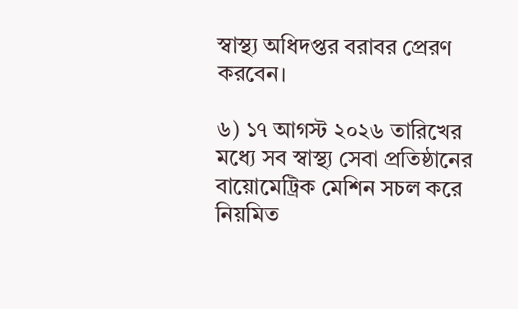স্বাস্থ্য অধিদপ্তর বরাবর প্রেরণ করবেন।

৬) ১৭ আগস্ট ২০২৬ তারিখের মধ্যে সব স্বাস্থ্য সেবা প্রতিষ্ঠানের বায়োমেট্রিক মেশিন সচল করে নিয়মিত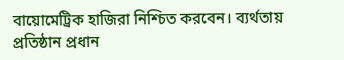বায়োমেট্রিক হাজিরা নিশ্চিত করবেন। ব্যর্থতায় প্রতিষ্ঠান প্রধান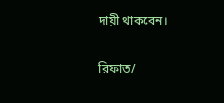দায়ী থাকবেন।

রিফাত/